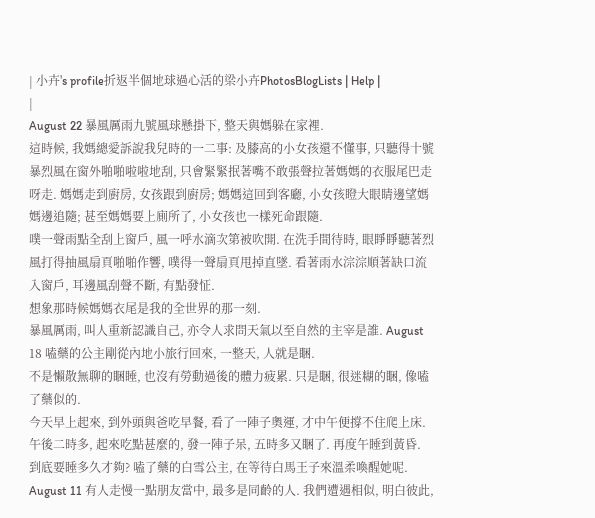| 小卉's profile折返半個地球過心活的梁小卉PhotosBlogLists | Help |
|
August 22 暴風厲雨九號風球懸掛下, 整天與媽躲在家裡.
這時候, 我媽總愛訴說我兒時的一二事: 及膝高的小女孩還不懂事, 只聽得十號暴烈風在窗外啪啪啦啦地刮, 只會緊緊抿著嘴不敢張聲拉著媽媽的衣服尾巴走呀走. 媽媽走到廚房, 女孩跟到廚房; 媽媽這回到客廳, 小女孩瞪大眼睛邊望媽媽邊追隨; 甚至媽媽要上廁所了, 小女孩也一樣死命跟隨.
噗一聲雨點全刮上窗戶, 風一呼水滴次第被吹開. 在洗手間待時, 眼睜睜聽著烈風打得抽風扇頁啪啪作響, 噗得一聲扇頁甩掉直墜. 看著雨水淙淙順著缺口流入窗戶, 耳邊風刮聲不斷, 有點發怔.
想象那時候媽媽衣尾是我的全世界的那一刻.
暴風厲雨, 叫人重新認識自己, 亦令人求問天氣以至自然的主宰是誰. August 18 嗑藥的公主剛從內地小旅行回來, 一整天, 人就是睏.
不是懶散無聊的睏睡, 也沒有勞動過後的體力疲累. 只是睏, 很迷糊的睏, 像嗑了藥似的.
今天早上起來, 到外頭與爸吃早餐, 看了一陣子奧運, 才中午便撐不住爬上床. 午後二時多, 起來吃點甚麼的, 發一陣子呆, 五時多又睏了. 再度午睡到黃昏.
到底要睡多久才夠? 嗑了藥的白雪公主, 在等待白馬王子來溫柔喚醒她呢. August 11 有人走慢一點朋友當中, 最多是同齡的人. 我們遭遇相似, 明白彼此,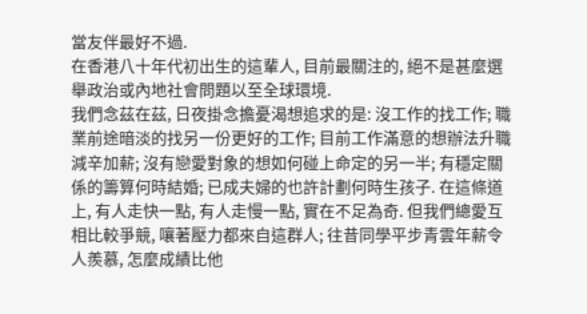當友伴最好不過.
在香港八十年代初出生的這輩人, 目前最關注的, 絕不是甚麼選舉政治或內地社會問題以至全球環境.
我們念茲在茲, 日夜掛念擔憂渴想追求的是: 沒工作的找工作; 職業前途暗淡的找另一份更好的工作; 目前工作滿意的想辦法升職減辛加薪; 沒有戀愛對象的想如何碰上命定的另一半; 有穩定關係的籌算何時結婚; 已成夫婦的也許計劃何時生孩子. 在這條道上, 有人走快一點, 有人走慢一點, 實在不足為奇. 但我們總愛互相比較爭競, 嚷著壓力都來自這群人; 往昔同學平步青雲年薪令人羨慕, 怎麼成績比他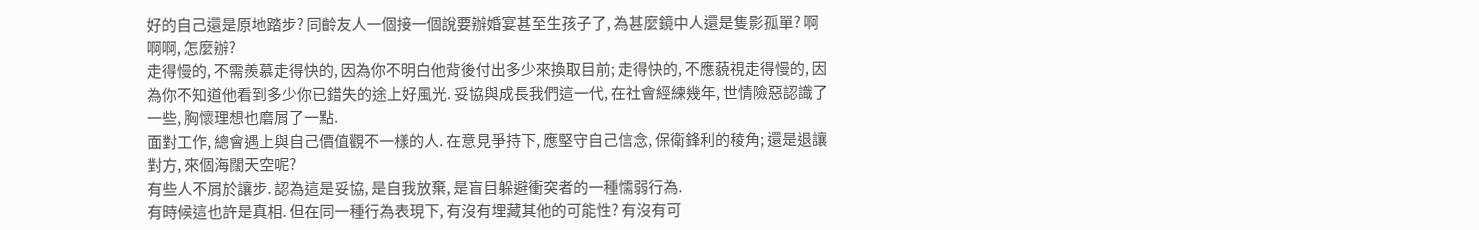好的自己還是原地踏步? 同齡友人一個接一個說要辦婚宴甚至生孩子了, 為甚麼鏡中人還是隻影孤單? 啊啊啊, 怎麼辦?
走得慢的, 不需羨慕走得快的, 因為你不明白他背後付出多少來換取目前; 走得快的, 不應藐視走得慢的, 因為你不知道他看到多少你已錯失的途上好風光. 妥協與成長我們這一代, 在社會經練幾年, 世情險惡認識了一些, 胸懷理想也磨屑了一點.
面對工作, 總會遇上與自己價值觀不一樣的人. 在意見爭持下, 應堅守自己信念, 保衛鋒利的稜角; 還是退讓對方, 來個海闊天空呢?
有些人不屑於讓步. 認為這是妥協, 是自我放棄, 是盲目躲避衝突者的一種懦弱行為.
有時候這也許是真相. 但在同一種行為表現下, 有沒有埋藏其他的可能性? 有沒有可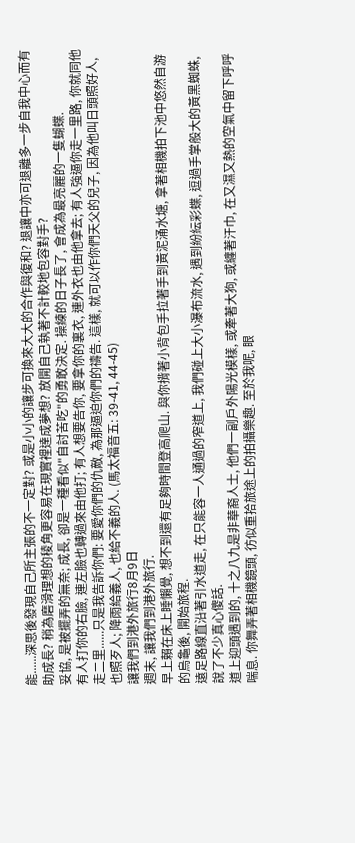能......深思後發現自己所主張的不一定對? 或是小小的讓步可換來大大的合作與復和? 退讓中亦可退離多一步自我中心而有助成長? 稍為磨滑理想的稜角更容易在現實裡達成夢想? 放開自己執著不計較地包容對手?
妥協, 是被擺弄的無奈; 成長, 卻是一種看似"自討苦吃"的勇敢決定. 操練的日子長了, 會成為最亮麗的一隻蝴蝶.
有人打你的右臉, 連左臉也轉過來由他打; 有人想要告你, 要拿你的裏衣, 連外衣也由他拿去; 有人強逼你走一里路, 你就同他走二里......只是我告訴你們: 要愛你們的仇敵, 為那逼迫你們的禱告. 這樣, 就可以作你們天父的兒子, 因為他叫日頭照好人, 也照歹人; 降雨給義人, 也給不義的人. (馬太福音五: 39-41, 44-45)
讓我們到港外旅行8月9日
週末, 讓我們到港外旅行.
早上賴在床上睡懶覺, 想不到還有足夠時間登高爬山. 與你揹著小背包手拉著手到黃泥涌水塘, 拿著相機拍下池中悠然自游的烏龜後, 開始旅程.
遠足路線直沿著引水道走, 在只能容一人通過的窄道上, 我們碰上大小瀑布流水, 遇到紛紜彩蝶, 逗過手掌般大的黃黑蜘蛛, 說了不少真心傻話.
道上迎頭遇到的, 十之八九是非華裔人士, 他們一副戶外陽光模樣, 或牽著大狗, 或纏著汗巾, 在又濕又熱的空氣中留下呼呼喘息. 你舞弄著相機鏡頭, 彷似重拾旅途上的拍攝樂趣. 至於我呢, 眼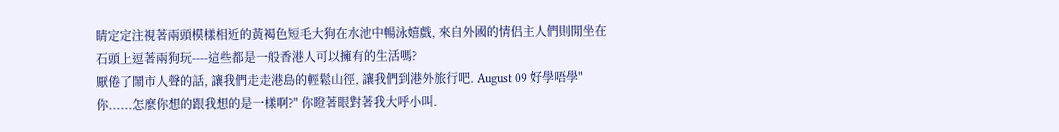睛定定注視著兩頭模樣相近的黃褐色短毛大狗在水池中暢泳嬉戲, 來自外國的情侣主人們則閒坐在石頭上逗著兩狗玩----這些都是一般香港人可以擁有的生活嗎?
厭倦了鬧市人聲的話, 讓我們走走港島的輕鬆山徑, 讓我們到港外旅行吧. August 09 好學唔學"你......怎麼你想的跟我想的是一樣啊?" 你瞪著眼對著我大呼小叫.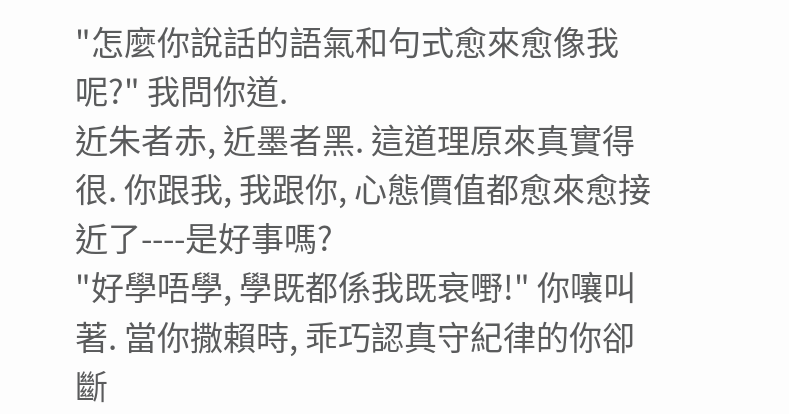"怎麼你說話的語氣和句式愈來愈像我呢?" 我問你道.
近朱者赤, 近墨者黑. 這道理原來真實得很. 你跟我, 我跟你, 心態價值都愈來愈接近了----是好事嗎?
"好學唔學, 學既都係我既衰嘢!" 你嚷叫著. 當你撒賴時, 乖巧認真守紀律的你卻斷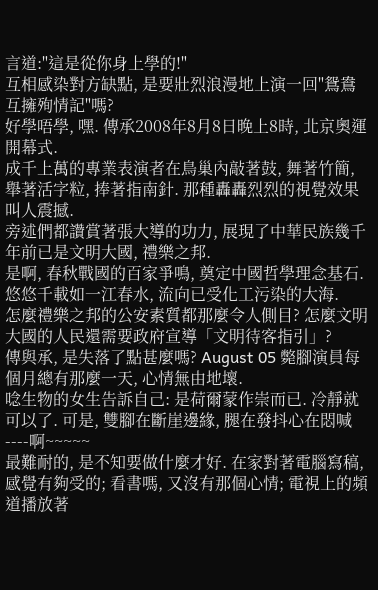言道:"這是從你身上學的!"
互相感染對方缺點, 是要壯烈浪漫地上演一回"鴛鴦互擁殉情記"嗎?
好學唔學, 嘿. 傳承2008年8月8日晚上8時, 北京奧運開幕式.
成千上萬的專業表演者在鳥巢內敲著鼓, 舞著竹簡, 舉著活字粒, 捧著指南針. 那種轟轟烈烈的視覺效果叫人震撼.
旁述們都讚賞著張大導的功力, 展現了中華民族幾千年前已是文明大國, 禮樂之邦.
是啊, 春秋戰國的百家爭鳴, 奠定中國哲學理念基石. 悠悠千載如一江春水, 流向已受化工污染的大海.
怎麼禮樂之邦的公安素質都那麼令人側目? 怎麼文明大國的人民還需要政府宣導「文明待客指引」?
傳與承, 是失落了點甚麼嗎? August 05 斃腳演員每個月總有那麼一天, 心情無由地壞.
唸生物的女生告訴自己: 是荷爾蒙作崇而已. 冷靜就可以了. 可是, 雙腳在斷崖邊緣, 腿在發抖心在悶喊----啊~~~~~
最難耐的, 是不知要做什麼才好. 在家對著電腦寫稿, 感覺有夠受的; 看書嗎, 又沒有那個心情; 電視上的頻道播放著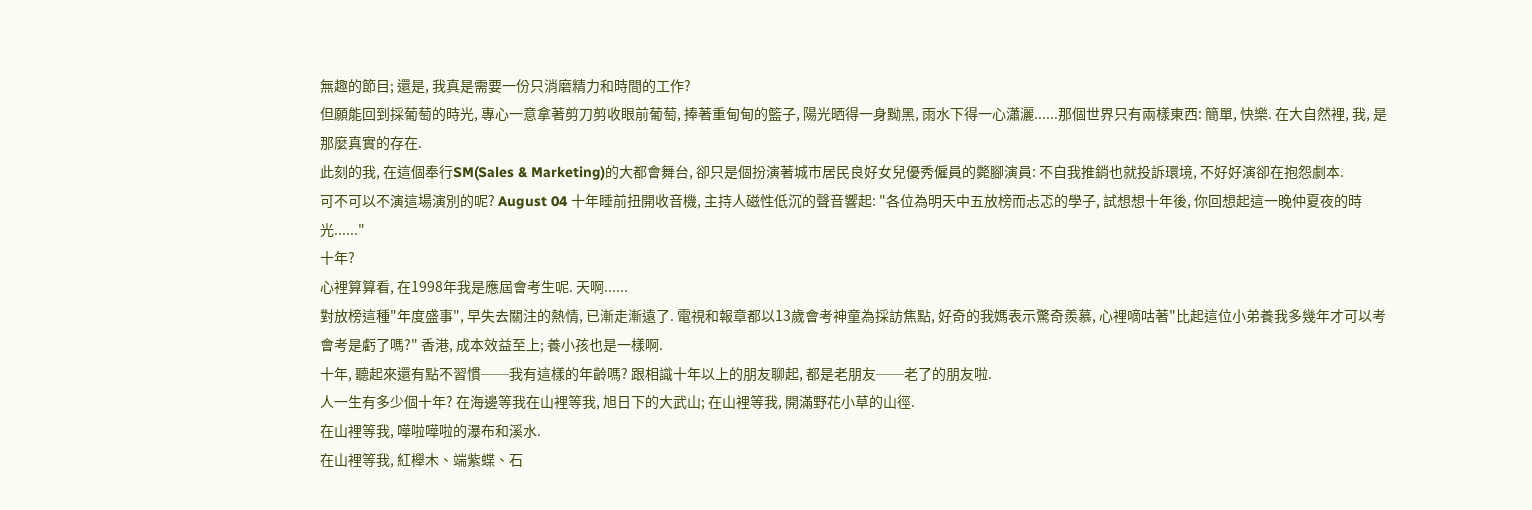無趣的節目; 還是, 我真是需要一份只消磨精力和時間的工作?
但願能回到採葡萄的時光, 專心一意拿著剪刀剪收眼前葡萄, 捧著重甸甸的籃子, 陽光晒得一身黝黑, 雨水下得一心瀟灑......那個世界只有兩樣東西: 簡單, 快樂. 在大自然裡, 我, 是那麼真實的存在.
此刻的我, 在這個奉行SM(Sales & Marketing)的大都會舞台, 卻只是個扮演著城市居民良好女兒優秀僱員的斃腳演員: 不自我推銷也就投訴環境, 不好好演卻在抱怨劇本.
可不可以不演這場演別的呢? August 04 十年睡前扭開收音機, 主持人磁性低沉的聲音響起: "各位為明天中五放榜而忐忑的學子, 試想想十年後, 你回想起這一晚仲夏夜的時光......"
十年?
心裡算算看, 在1998年我是應屆會考生呢. 天啊......
對放榜這種"年度盛事", 早失去關注的熱情, 已漸走漸遠了. 電視和報章都以13歲會考神童為採訪焦點, 好奇的我媽表示驚奇羨慕, 心裡嘀咕著"比起這位小弟養我多幾年才可以考會考是虧了嗎?" 香港, 成本效益至上; 養小孩也是一樣啊.
十年, 聽起來還有點不習慣──我有這樣的年齡嗎? 跟相識十年以上的朋友聊起, 都是老朋友──老了的朋友啦.
人一生有多少個十年? 在海邊等我在山裡等我, 旭日下的大武山; 在山裡等我, 開滿野花小草的山徑.
在山裡等我, 嘩啦嘩啦的瀑布和溪水.
在山裡等我, 紅櫸木、端紫蝶、石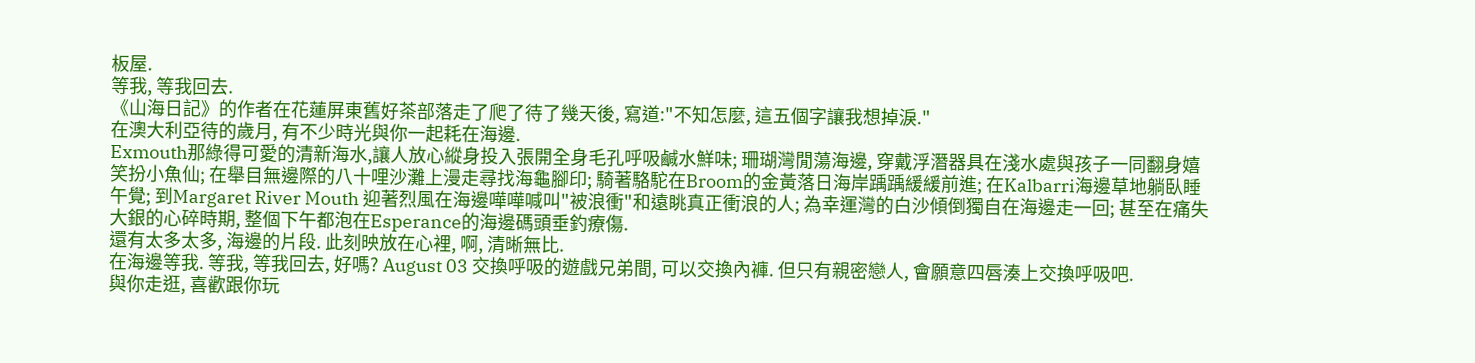板屋.
等我, 等我回去.
《山海日記》的作者在花蓮屏東舊好茶部落走了爬了待了幾天後, 寫道:"不知怎麼, 這五個字讓我想掉淚."
在澳大利亞待的歲月, 有不少時光與你一起耗在海邊.
Exmouth那綠得可愛的清新海水,讓人放心縱身投入張開全身毛孔呼吸鹹水鮮味; 珊瑚灣閒蕩海邊, 穿戴浮潛器具在淺水處與孩子一同翻身嬉笑扮小魚仙; 在舉目無邊際的八十哩沙灘上漫走尋找海龜腳印; 騎著駱駝在Broom的金黃落日海岸踽踽緩緩前進; 在Kalbarri海邊草地躺臥睡午覺; 到Margaret River Mouth 迎著烈風在海邊嘩嘩喊叫"被浪衝"和遠眺真正衝浪的人; 為幸運灣的白沙傾倒獨自在海邊走一回; 甚至在痛失大銀的心碎時期, 整個下午都泡在Esperance的海邊碼頭垂釣療傷.
還有太多太多, 海邊的片段. 此刻映放在心裡, 啊, 清晰無比.
在海邊等我. 等我, 等我回去, 好嗎? August 03 交換呼吸的遊戲兄弟間, 可以交換內褲. 但只有親密戀人, 會願意四唇湊上交換呼吸吧.
與你走逛, 喜歡跟你玩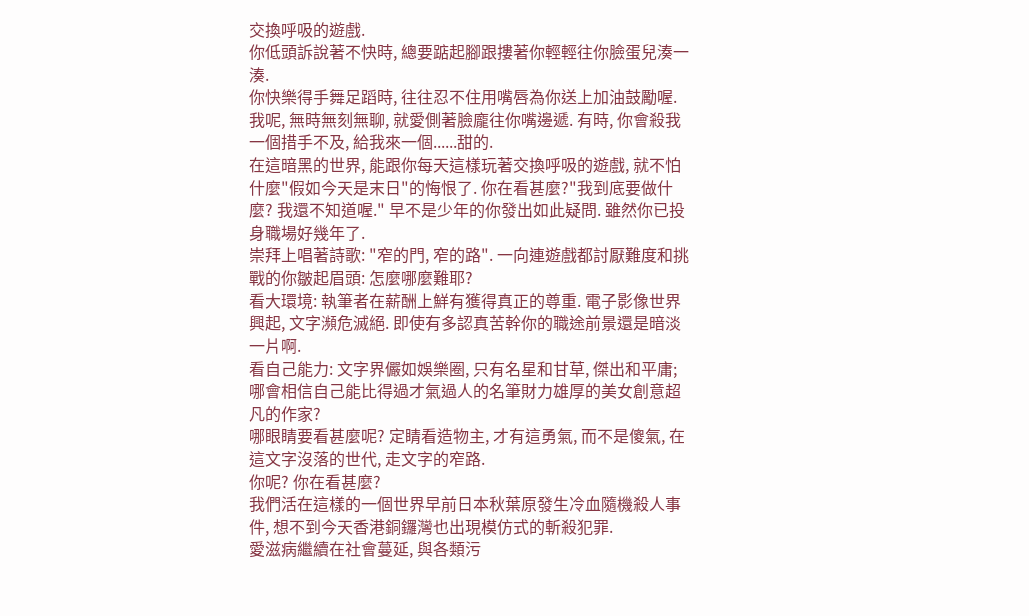交換呼吸的遊戲.
你低頭訴說著不快時, 總要踮起腳跟摟著你輕輕往你臉蛋兒湊一湊.
你快樂得手舞足蹈時, 往往忍不住用嘴唇為你送上加油鼓勵喔.
我呢, 無時無刻無聊, 就愛側著臉龐往你嘴邊遞. 有時, 你會殺我一個措手不及, 給我來一個......甜的.
在這暗黑的世界, 能跟你每天這樣玩著交換呼吸的遊戲, 就不怕什麼"假如今天是末日"的悔恨了. 你在看甚麼?"我到底要做什麼? 我還不知道喔." 早不是少年的你發出如此疑問. 雖然你已投身職場好幾年了.
崇拜上唱著詩歌: "窄的門, 窄的路". 一向連遊戲都討厭難度和挑戰的你皺起眉頭: 怎麼哪麼難耶?
看大環境: 執筆者在薪酬上鮮有獲得真正的尊重. 電子影像世界興起, 文字瀕危滅絕. 即使有多認真苦幹你的職途前景還是暗淡一片啊.
看自己能力: 文字界儼如娛樂圈, 只有名星和甘草, 傑出和平庸; 哪會相信自己能比得過才氣過人的名筆財力雄厚的美女創意超凡的作家?
哪眼睛要看甚麼呢? 定睛看造物主, 才有這勇氣, 而不是傻氣, 在這文字沒落的世代, 走文字的窄路.
你呢? 你在看甚麼?
我們活在這樣的一個世界早前日本秋葉原發生冷血隨機殺人事件, 想不到今天香港銅鑼灣也出現模仿式的斬殺犯罪.
愛滋病繼續在社會蔓延, 與各類污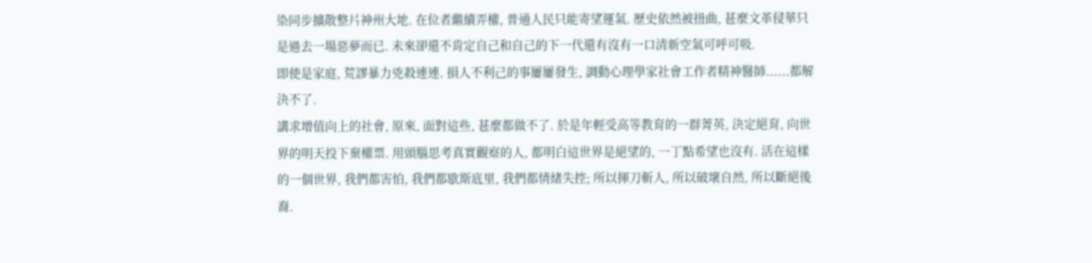染同步擴散整片神州大地. 在位者繼續弄權, 普通人民只能寄望運氣. 歷史依然被扭曲, 甚麼文革侵華只是過去一場惡夢而已. 未來卻還不肯定自己和自己的下一代還有沒有一口清新空氣可呼可吸.
即使是家庭, 荒謬暴力兇殺連連. 損人不利己的事屢屢發生, 調動心理學家社會工作者精神醫師......都解決不了.
講求增值向上的社會, 原來, 面對這些, 甚麼都做不了. 於是年輕受高等教育的一群菁英, 決定絕育, 向世界的明天投下棄權票. 用頭腦思考真實觀察的人, 都明白這世界是絕望的, 一丁點希望也沒有. 活在這樣的一個世界, 我們都害怕, 我們都歇斯底里, 我們都情緒失控; 所以揮刀斬人, 所以破壞自然, 所以斷絕後裔.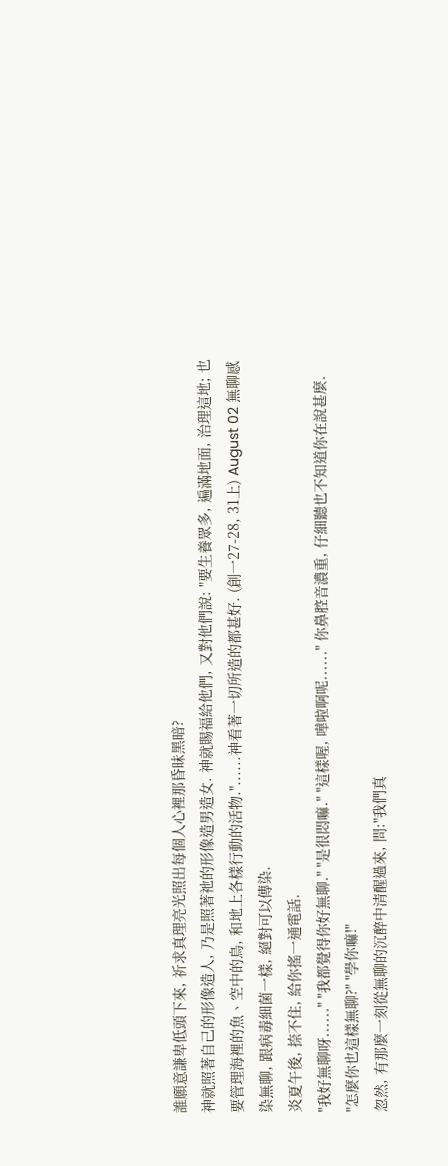誰願意謙卑低頭下來, 祈求真理亮光照出每個人心裡那昏昧黑暗?
神就照著自己的形像造人, 乃是照著祂的形像造男造女. 神就賜福給他們, 又對他們說: "要生養眾多, 遍滿地面, 治理這地; 也要管理海裡的魚、空中的鳥, 和地上各樣行動的活物."......神看著一切所造的都甚好. (創一27-28, 31上) August 02 無聊感染無聊, 跟病毒細菌一樣, 絕對可以傳染.
炎夏午後, 捺不住, 給你搖一通電話.
"我好無聊呀......" "我都覺得你好無聊." "是很悶嘛." "這樣喔, 嘩啦啊呢......" 你鼻腔音濃重, 仔細聽也不知道你在說甚麼.
"怎麼你也這樣無聊?" "學你嘛!"
忽然, 有那麼一刻從無聊的沉醉中清醒過來, 問:"我們真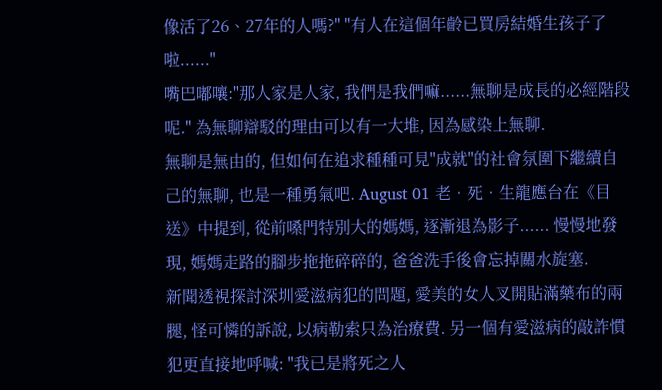像活了26、27年的人嗎?" "有人在這個年齡已買房結婚生孩子了啦......"
嘴巴嘟嚷:"那人家是人家, 我們是我們嘛......無聊是成長的必經階段呢." 為無聊辯駁的理由可以有一大堆, 因為感染上無聊.
無聊是無由的, 但如何在追求種種可見"成就"的社會氛圍下繼續自己的無聊, 也是一種勇氣吧. August 01 老‧死‧生龍應台在《目送》中提到, 從前嗓門特別大的媽媽, 逐漸退為影子...... 慢慢地發現, 媽媽走路的腳步拖拖碎碎的, 爸爸洗手後會忘掉關水旋塞.
新聞透視探討深圳愛滋病犯的問題, 愛美的女人叉開貼滿藥布的兩腿, 怪可憐的訴說, 以病勒索只為治療費. 另一個有愛滋病的敲詐慣犯更直接地呼喊: "我已是將死之人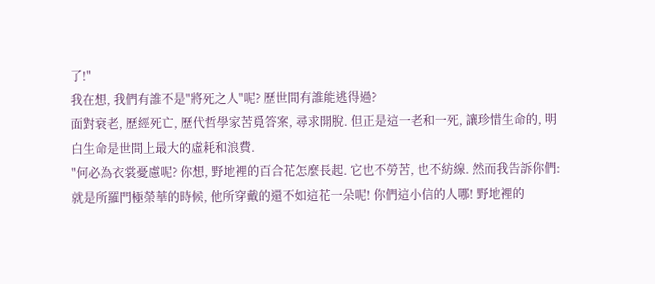了!"
我在想, 我們有誰不是"將死之人"呢? 歷世間有誰能逃得過?
面對衰老, 歷經死亡, 歷代哲學家苦覓答案, 尋求開脫. 但正是這一老和一死, 讓珍惜生命的, 明白生命是世間上最大的虛耗和浪費.
"何必為衣裳憂慮呢? 你想, 野地裡的百合花怎麼長起. 它也不勞苦, 也不紡線. 然而我告訴你們: 就是所羅門極榮華的時候, 他所穿戴的還不如這花一朵呢! 你們這小信的人哪! 野地裡的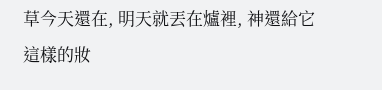草今天還在, 明天就丟在爐裡, 神還給它這樣的妝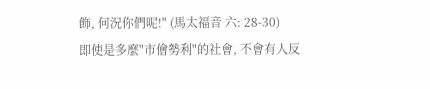飾, 何況你們呢!" (馬太福音 六: 28-30)
即使是多麼"市儈勢利"的社會, 不會有人反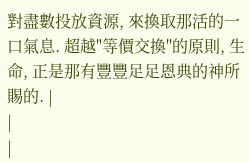對盡數投放資源, 來換取那活的一口氣息. 超越"等價交換"的原則, 生命, 正是那有豐豐足足恩典的神所賜的. |
|
|